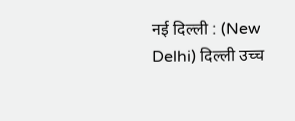नई दिल्ली : (New Delhi) दिल्ली उच्च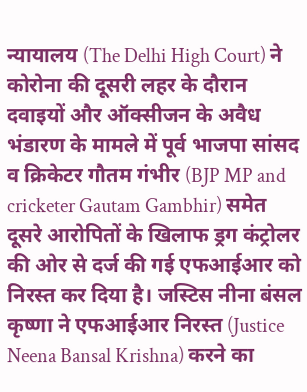न्यायालय (The Delhi High Court) ने कोरोना की दूसरी लहर के दौरान दवाइयों और ऑक्सीजन के अवैध भंडारण के मामले में पूर्व भाजपा सांसद व क्रिकेटर गौतम गंभीर (BJP MP and cricketer Gautam Gambhir) समेत दूसरे आरोपितों के खिलाफ ड्रग कंट्रोलर की ओर से दर्ज की गई एफआईआर को निरस्त कर दिया है। जस्टिस नीना बंसल कृष्णा ने एफआईआर निरस्त (Justice Neena Bansal Krishna) करने का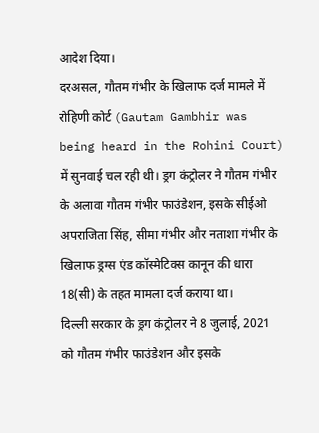आदेश दिया।
दरअसल, गौतम गंभीर के खिलाफ दर्ज मामले में रोहिणी कोर्ट (Gautam Gambhir was being heard in the Rohini Court) में सुनवाई चल रही थी। ड्रग कंट्रोलर ने गौतम गंभीर के अलावा गौतम गंभीर फाउंडेशन, इसके सीईओ अपराजिता सिंह, सीमा गंभीर और नताशा गंभीर के खिलाफ ड्रग्स एंड कॉस्मेटिक्स कानून की धारा 18(सी) के तहत मामला दर्ज कराया था।
दिल्ली सरकार के ड्रग कंट्रोलर ने 8 जुलाई, 2021 को गौतम गंभीर फाउंडेशन और इसके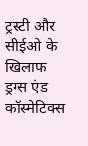ट्रस्टी और सीईओ के खिलाफ ड्रग्स एंड कॉस्मेटिक्स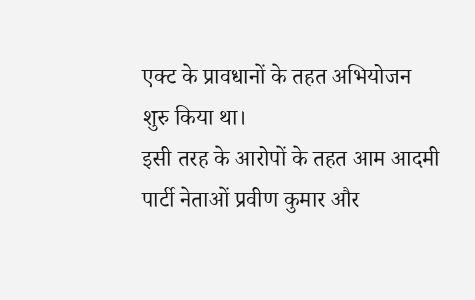एक्ट के प्रावधानों के तहत अभियोजन शुरु किया था।
इसी तरह के आरोपों के तहत आम आदमी पार्टी नेताओं प्रवीण कुमार और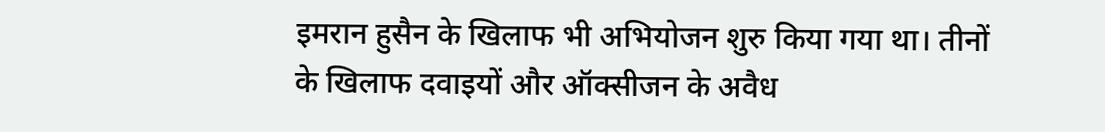इमरान हुसैन के खिलाफ भी अभियोजन शुरु किया गया था। तीनों के खिलाफ दवाइयों और ऑक्सीजन के अवैध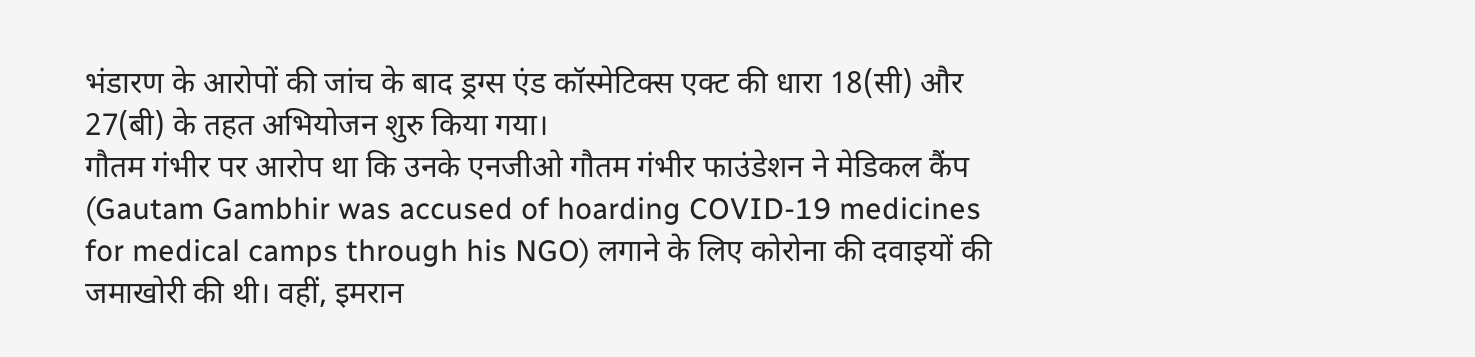भंडारण के आरोपों की जांच के बाद ड्रग्स एंड कॉस्मेटिक्स एक्ट की धारा 18(सी) और 27(बी) के तहत अभियोजन शुरु किया गया।
गौतम गंभीर पर आरोप था कि उनके एनजीओ गौतम गंभीर फाउंडेशन ने मेडिकल कैंप (Gautam Gambhir was accused of hoarding COVID-19 medicines for medical camps through his NGO) लगाने के लिए कोरोना की दवाइयों की जमाखोरी की थी। वहीं, इमरान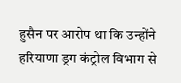हुसैन पर आरोप था कि उन्होंने हरियाणा ड्रग कंट्रोल विभाग से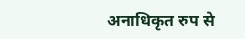अनाधिकृत रुप से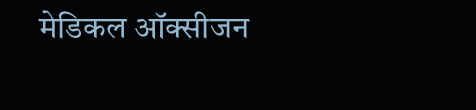मेडिकल ऑक्सीजन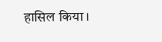हासिल किया।